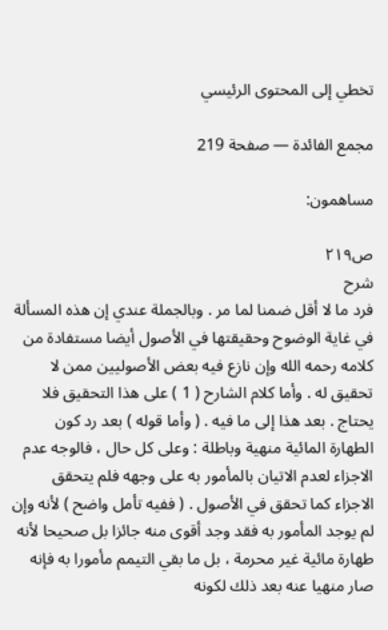تخطي إلى المحتوى الرئيسي

مجمع الفائدة — صفحة 219

مساهمون:

ص٢١٩
شرح
فرد ما لا أقل ضمنا لما مر . وبالجملة عندي إن هذه المسألة في غاية الوضوح وحقيقتها في الأصول أيضا مستفادة من كلامه رحمه الله وإن نازع فيه بعض الأصوليين ممن لا تحقيق له . وأما كلام الشارح ( 1 ) على هذا التحقيق فلا يحتاج . بعد هذا إلى ما فيه . ( وأما قوله ) بعد رد كون الطهارة المائية منهية وباطلة : وعلى كل حال ، فالوجه عدم الاجزاء لعدم الاتيان بالمأمور به على وجهه فلم يتحقق الاجزاء كما تحقق في الأصول . ( ففيه تأمل واضح ) لأنه وإن لم يوجد المأمور به فقد وجد أقوى منه جائزا بل صحيحا لأنه طهارة مائية غير محرمة ، بل ما بقي التيمم مأمورا به فإنه صار منهيا عنه بعد ذلك لكونه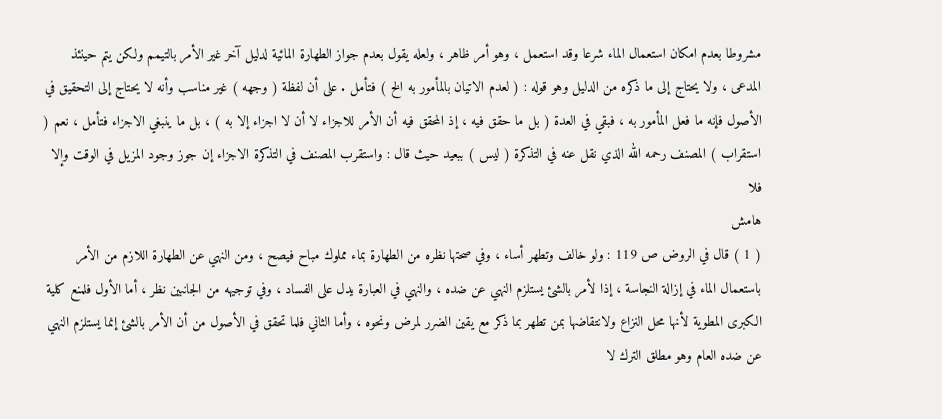مشروطا بعدم امكان استعمال الماء شرعا وقد استعمل ، وهو أمر ظاهر ، ولعله يقول بعدم جواز الطهارة المائية لدليل آخر غير الأمر بالتيمم ولكن يتم حينئذ المدعى ، ولا يحتاج إلى ما ذكره من الدليل وهو قوله : ( لعدم الاتيان بالمأمور به الخ ) فتأمل . على أن لفظة ( وجهه ) غير مناسب وأنه لا يحتاج إلى التحقيق في الأصول فإنه ما فعل المأمور به ، فبقي في العدة ( بل ما حقق فيه ، إذ المحقق فيه أن الأمر للاجزاء لا أن لا اجزاء إلا به ) ، بل ما ينبغي الاجزاء فتأمل ، نعم ( استقراب ) المصنف رحمه الله الذي نقل عنه في التذكرة ( ليس ) ببعيد حيث قال : واستقرب المصنف في التذكرة الاجزاء إن جوز وجود المزيل في الوقت وإلا فلا
هامش
( 1 ) قال في الروض ص 119 : ولو خالف وتطهر أساء ، وفي صحتها نظره من الطهارة بماء مملوك مباح فيصح ، ومن النهي عن الطهارة اللازم من الأمر باستعمال الماء في إزالة النجاسة ، إذا لأمر بالشئ يستلزم النهي عن ضده ، والنهي في العبارة يدل على الفساد ، وفي توجيهه من الجانبين نظر ، أما الأول فلمنع كلية الكبرى المطوية لأنها محل النزاع ولانتقاضها بمن تطهر بما ذكر مع يقين الضرر لمرض ونحوه ، وأما الثاني فلما تحقق في الأصول من أن الأمر بالشئ إنما يستلزم النهي عن ضده العام وهو مطلق الترك لا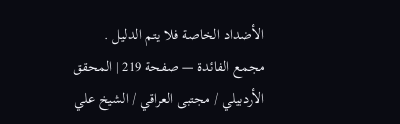الأضداد الخاصة فلا يتم الدليل .
مجمع الفائدة — صفحة 219 | المحقق الأردبيلي / مجتبى العراقي / الشيخ علي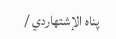پناه الإشتهاردي /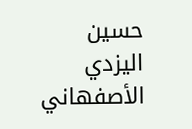حسين اليزدي الأصفهاني